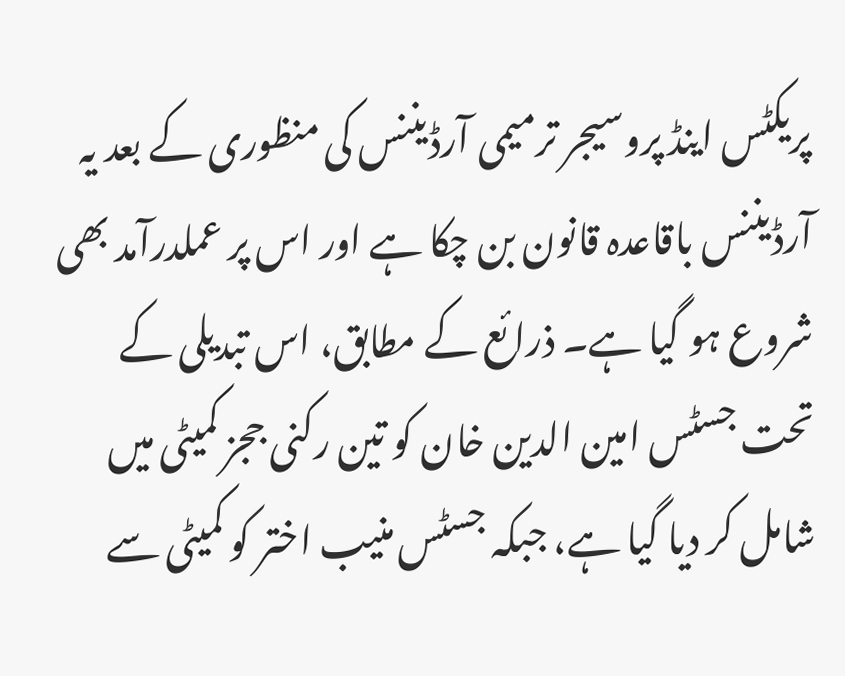پریکٹس اینڈ پروسیجر ترمیمی آرڈیننس کی منظوری کے بعد یہ آرڈیننس باقاعدہ قانون بن چکا ہے اور اس پر عملدرآمد بھی شروع ہو گیا ہے۔ ذرائع کے مطابق، اس تبدیلی کے تحت جسٹس امین الدین خان کو تین رکنی ججز کمیٹی میں شامل کر دیا گیا ہے، جبکہ جسٹس منیب اختر کو کمیٹی سے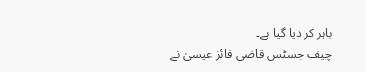باہر کر دیا گیا ہے۔
چیف جسٹس قاضی فائز عیسیٰ نے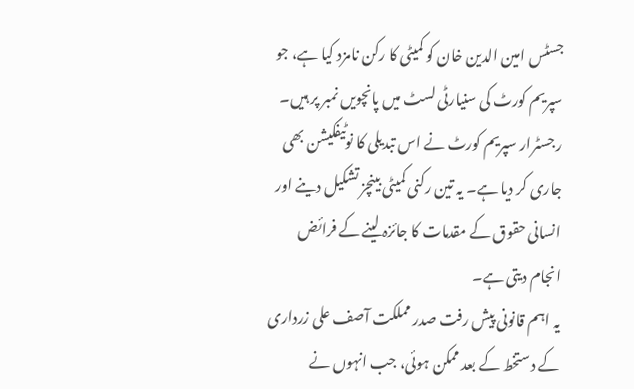جسٹس امین الدین خان کو کمیٹی کا رکن نامزد کیا ہے، جو سپریم کورٹ کی سنیارٹی لسٹ میں پانچویں نمبر پر ہیں۔ رجسٹرار سپریم کورٹ نے اس تبدیلی کا نوٹیفکیشن بھی جاری کر دیا ہے۔ یہ تین رکنی کمیٹی بینچز تشکیل دینے اور انسانی حقوق کے مقدمات کا جائزہ لینے کے فرائض انجام دیتی ہے۔
یہ اہم قانونی پیش رفت صدر مملکت آصف علی زرداری کے دستخط کے بعد ممکن ہوئی، جب انہوں نے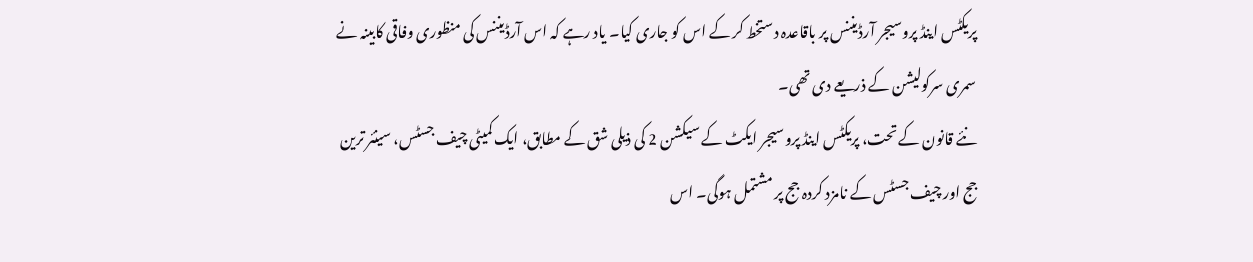پریکٹس اینڈ پروسیجر آرڈیننس پر باقاعدہ دستخط کر کے اس کو جاری کیا۔ یاد رہے کہ اس آرڈیننس کی منظوری وفاقی کابینہ نے سمری سرکولیشن کے ذریعے دی تھی۔
نئے قانون کے تحت، پریکٹس اینڈ پروسیجر ایکٹ کے سیکشن 2 کی ذیلی شق کے مطابق، ایک کمیٹی چیف جسٹس، سینئر ترین جج اور چیف جسٹس کے نامزد کردہ جج پر مشتمل ہوگی۔ اس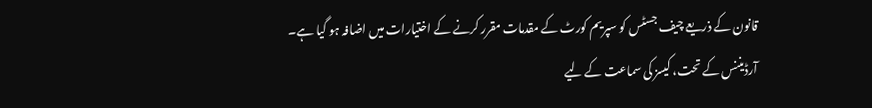قانون کے ذریعے چیف جسٹس کو سپریم کورٹ کے مقدمات مقرر کرنے کے اختیارات میں اضافہ ہو گیا ہے۔
آرڈیننس کے تحت، کیسز کی سماعت کے لیے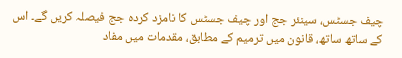چیف جسٹس، سینئر جج اور چیف جسٹس کا نامزد کردہ جج فیصلہ کریں گے۔ اس کے ساتھ ساتھ، قانون میں ترمیم کے مطابق، مقدمات میں مفاد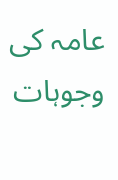عامہ کی وجوہات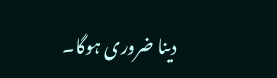دینا ضروری ہوگا۔